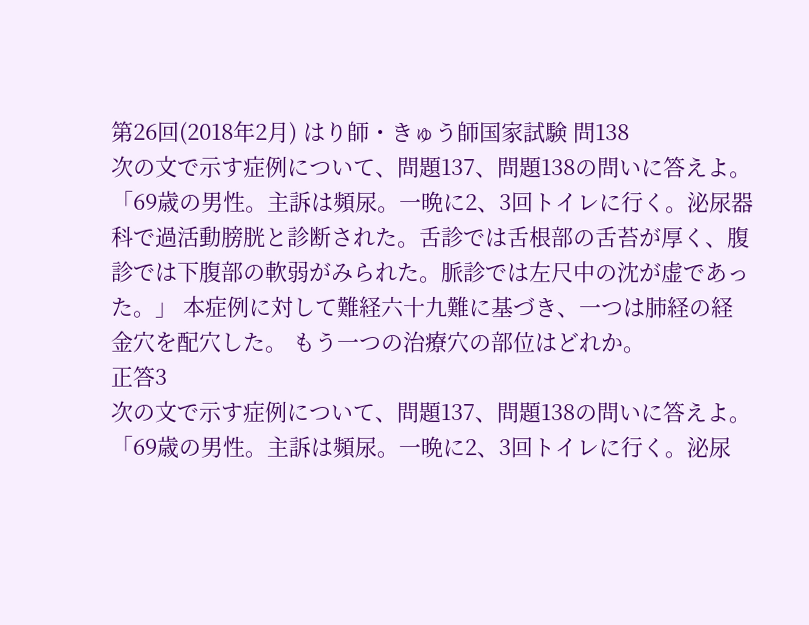第26回(2018年2月) はり師・きゅう師国家試験 問138
次の文で示す症例について、問題137、問題138の問いに答えよ。 「69歳の男性。主訴は頻尿。一晩に2、3回トイレに行く。泌尿器科で過活動膀胱と診断された。舌診では舌根部の舌苔が厚く、腹診では下腹部の軟弱がみられた。脈診では左尺中の沈が虚であった。」 本症例に対して難経六十九難に基づき、一つは肺経の経金穴を配穴した。 もう一つの治療穴の部位はどれか。
正答3
次の文で示す症例について、問題137、問題138の問いに答えよ。 「69歳の男性。主訴は頻尿。一晩に2、3回トイレに行く。泌尿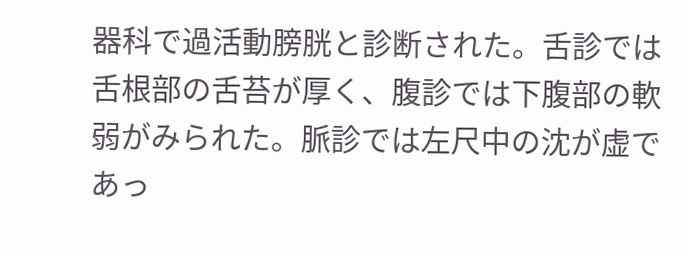器科で過活動膀胱と診断された。舌診では舌根部の舌苔が厚く、腹診では下腹部の軟弱がみられた。脈診では左尺中の沈が虚であっ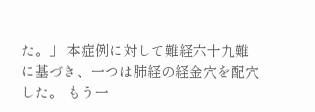た。」 本症例に対して難経六十九難に基づき、一つは肺経の経金穴を配穴した。 もう一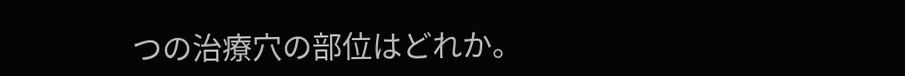つの治療穴の部位はどれか。